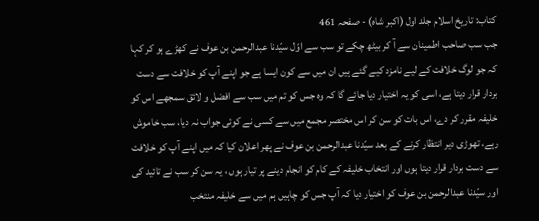کتاب: تاریخ اسلام جلد اول (اکبر شاہ) - صفحہ 461
جب سب صاحب اطمینان سے آ کر بیٹھ چکے تو سب سے اوّل سیّدنا عبدالرحمن بن عوف نے کھڑے ہو کر کہا کہ جو لوگ خلافت کے لیے نامزد کیے گئے ہیں ان میں سے کون ایسا ہے جو اپنے آپ کو خلافت سے دست بردار قرار دیتا ہے، اسی کو یہ اختیار دیا جائے گا کہ وہ جس کو تم میں سب سے افضل و لائق سمجھے اس کو خلیفہ مقرر کر دے، اس بات کو سن کر اس مختصر مجمع میں سے کسی نے کوئی جواب نہ دیا، سب خاموش رہے، تھوڑی دیر انتظار کرنے کے بعد سیّدنا عبدالرحمن بن عوف نے پھر اعلان کیا کہ میں اپنے آپ کو خلافت سے دست بردار قرار دیتا ہوں اور انتخاب خلیفہ کے کام کو انجام دینے پر تیار ہوں ، یہ سن کر سب نے تائید کی اور سیّدنا عبدالرحمن بن عوف کو اختیار دیا کہ آپ جس کو چاہیں ہم میں سے خلیفہ منتخب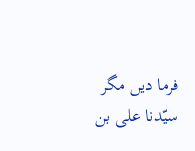فرما دیں مگر سیّدنا علی بن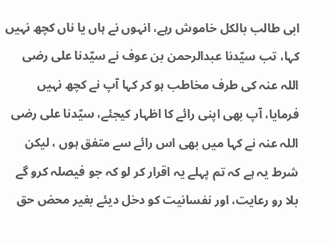ابی طالب بالکل خاموش رہے، انہوں نے ہاں یا ناں کچھ نہیں کہا، تب سیّدنا عبدالرحمن بن عوف نے سیّدنا علی رضی اللہ عنہ کی طرف مخاطب ہو کر کہا آپ نے کچھ نہیں فرمایا، آپ بھی اپنی رائے کا اظہار کیجئے، سیّدنا علی رضی اللہ عنہ نے کہا میں بھی اس رائے سے متفق ہوں ، لیکن شرط یہ ہے کہ تم پہلے یہ اقرار کر لو کہ جو فیصلہ کرو گے بلا رو رعایت، اور نفسانیت کو دخل دیئے بغیر محض حق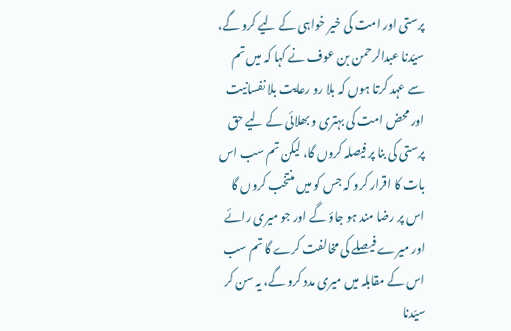پرستی اور امت کی خیر خواہی کے لیے کرو گے، سیّدنا عبدالرحمن بن عوف نے کہا کہ میں تم سے عہد کرتا ہوں کہ بلا رو رعایت بلا نفسانیت اور محض امت کی بہتری و بھلائی کے لیے حق پرستی کی بنا پر فیصلہ کروں گا، لیکن تم سب اس بات کا اقرار کرو کہ جس کو میں منتخب کروں گا اس پر رضا مند ہو جاؤ گے اور جو میری رائے اور میرے فیصلے کی مخالفت کرے گا تم سب اس کے مقابلہ میں میری مدد کرو گے، یہ سن کر سیّدنا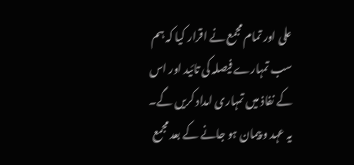علی اور تمام مجمع نے اقرار کیا کہ ہم سب تمہارے فیصلہ کی تائید اور اس کے نفاذ میں تمہاری امداد کریں گے۔ یہ عہد و پیمان ہو جانے کے بعد مجمع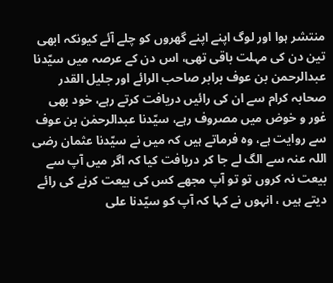منتشر ہوا اور لوگ اپنے اپنے گھروں کو چلے آئے کیونکہ ابھی تین دن کی مہلت باقی تھی، اس دن کے عرصہ میں سیّدنا عبدالرحمن بن عوف برابر صاحب الرائے اور جلیل القدر صحابہ کرام سے ان کی رائیں دریافت کرتے رہے، خود بھی غور و خوض میں مصروف رہے، سیّدنا عبدالرحمٰن بن عوف سے روایت ہے، وہ فرماتے ہیں کہ میں نے سیّدنا عثمان رضی اللہ عنہ سے الگ لے جا کر دریافت کیا کہ اگر میں آپ سے بیعت نہ کروں تو تو آپ مجھے کس کی بیعت کرنے کی رائے دیتے ہیں ، انہوں نے کہا کہ آپ کو سیّدنا علی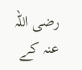رضی اللہ عنہ کے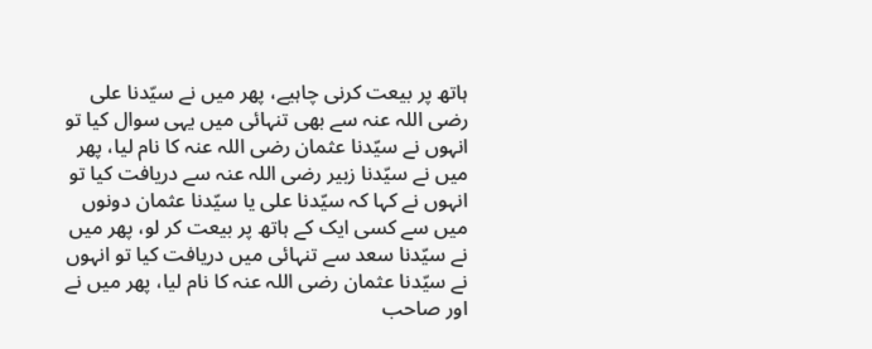ہاتھ پر بیعت کرنی چاہیے، پھر میں نے سیّدنا علی رضی اللہ عنہ سے بھی تنہائی میں یہی سوال کیا تو انہوں نے سیّدنا عثمان رضی اللہ عنہ کا نام لیا، پھر میں نے سیّدنا زبیر رضی اللہ عنہ سے دریافت کیا تو انہوں نے کہا کہ سیّدنا علی یا سیّدنا عثمان دونوں میں سے کسی ایک کے ہاتھ پر بیعت کر لو، پھر میں نے سیّدنا سعد سے تنہائی میں دریافت کیا تو انہوں نے سیّدنا عثمان رضی اللہ عنہ کا نام لیا، پھر میں نے اور صاحب